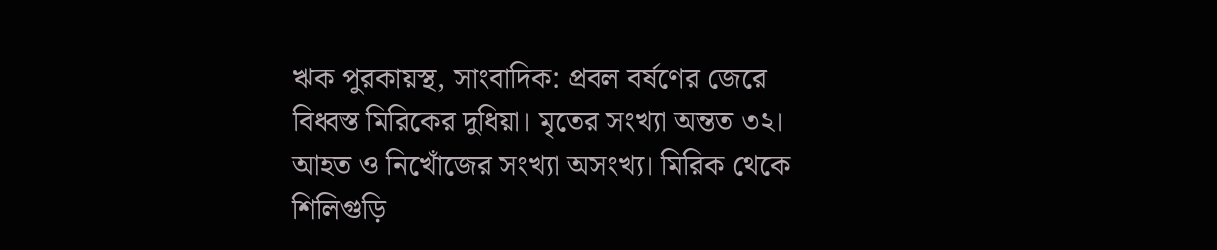ঋক পুরকায়স্থ, সাংবাদিক: প্রবল বর্ষণের জেরে বিধ্বস্ত মিরিকের দুধিয়া। মৃতের সংখ্যা অন্তত ৩২। আহত ও নিখোঁজের সংখ্যা অসংখ্য। মিরিক থেকে শিলিগুড়ি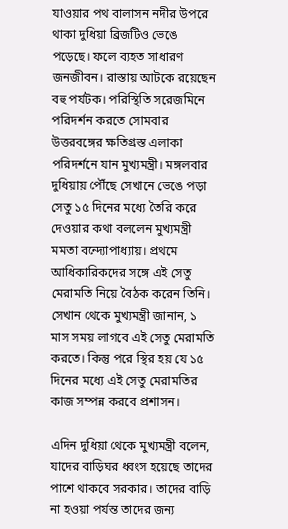যাওয়ার পথ বালাসন নদীর উপরে থাকা দুধিয়া ব্রিজটিও ভেঙে পড়েছে। ফলে ব্যহত সাধারণ জনজীবন। রাস্তায় আটকে রয়েছেন বহু পর্যটক। পরিস্থিতি সরেজমিনে পরিদর্শন করতে সোমবার উত্তরবঙ্গের ক্ষতিগ্রস্ত এলাকা পরিদর্শনে যান মুখ্যমন্ত্রী। মঙ্গলবার দুধিয়ায় পৌঁছে সেখানে ভেঙে পড়া সেতু ১৫ দিনের মধ্যে তৈরি করে দেওয়ার কথা বললেন মুখ্যমন্ত্রী মমতা বন্দ্যোপাধ্যায়। প্রথমে আধিকারিকদের সঙ্গে এই সেতু মেরামতি নিয়ে বৈঠক করেন তিনি। সেখান থেকে মুখ্যমন্ত্রী জানান, ১ মাস সময় লাগবে এই সেতু মেরামতি করতে। কিন্তু পরে স্থির হয় যে ১৫ দিনের মধ্যে এই সেতু মেরামতির কাজ সম্পন্ন করবে প্রশাসন।

এদিন দুধিয়া থেকে মুখ্যমন্ত্রী বলেন, যাদের বাড়িঘর ধ্বংস হয়েছে তাদের পাশে থাকবে সরকার। তাদের বাড়ি না হওয়া পর্যন্ত তাদের জন্য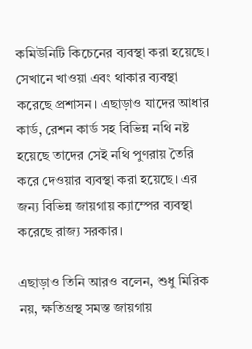কমিউনিটি কিচেনের ব্যবস্থা করা হয়েছে। সেখানে খাওয়া এবং থাকার ব্যবস্থা করেছে প্রশাসন। এছাড়াও যাদের আধার কার্ড, রেশন কার্ড সহ বিভিন্ন নথি নষ্ট হয়েছে তাদের সেই নথি পুণরায় তৈরি করে দেওয়ার ব্যবস্থা করা হয়েছে। এর জন্য বিভিন্ন জায়গায় ক্যাম্পের ব্যবস্থা করেছে রাজ্য সরকার।

এছাড়াও তিনি আরও বলেন, শুধু মিরিক নয়, ক্ষতিগ্রস্থ সমস্ত জায়গায়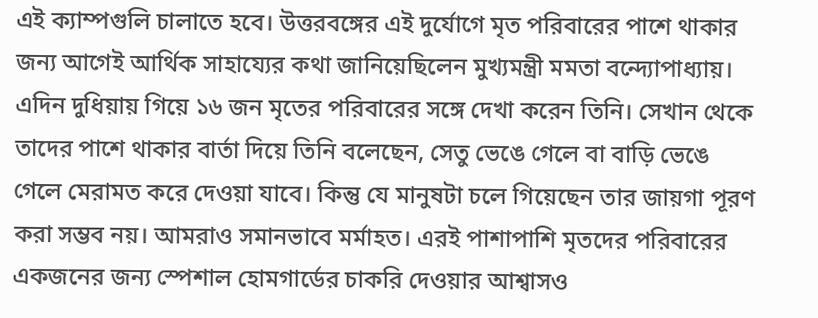এই ক্যাম্পগুলি চালাতে হবে। উত্তরবঙ্গের এই দুর্যোগে মৃত পরিবারের পাশে থাকার জন্য আগেই আর্থিক সাহায্যের কথা জানিয়েছিলেন মুখ্যমন্ত্রী মমতা বন্দ্যোপাধ্যায়। এদিন দুধিয়ায় গিয়ে ১৬ জন মৃতের পরিবারের সঙ্গে দেখা করেন তিনি। সেখান থেকে তাদের পাশে থাকার বার্তা দিয়ে তিনি বলেছেন, সেতু ভেঙে গেলে বা বাড়ি ভেঙে গেলে মেরামত করে দেওয়া যাবে। কিন্তু যে মানুষটা চলে গিয়েছেন তার জায়গা পূরণ করা সম্ভব নয়। আমরাও সমানভাবে মর্মাহত। এরই পাশাপাশি মৃতদের পরিবারের একজনের জন্য স্পেশাল হোমগার্ডের চাকরি দেওয়ার আশ্বাসও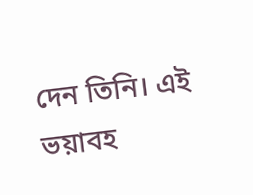দেন তিনি। এই ভয়াবহ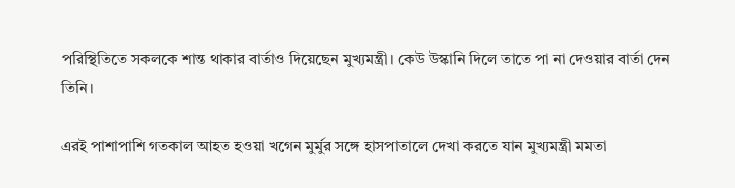পরিস্থিতিতে সকলকে শান্ত থাকার বার্তাও দিয়েছেন মুখ্যমন্ত্রী। কেউ উস্কানি দিলে তাতে পা না দেওয়ার বার্তা দেন তিনি।

এরই পাশাপাশি গতকাল আহত হওয়া খগেন মুর্মুর সঙ্গে হাসপাতালে দেখা করতে যান মুখ্যমন্ত্রী মমতা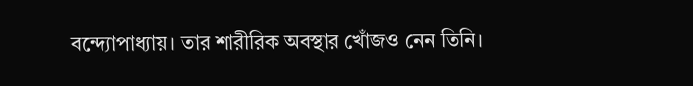বন্দ্যোপাধ্যায়। তার শারীরিক অবস্থার খোঁজও নেন তিনি।